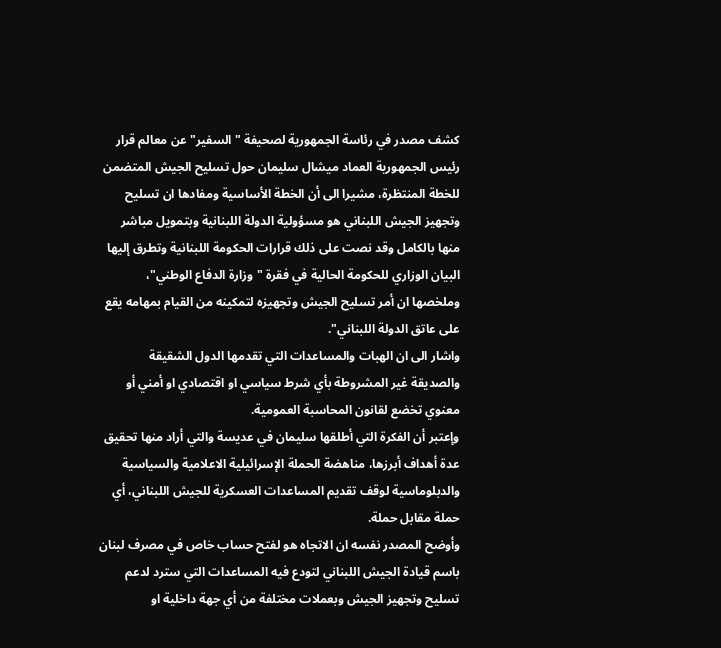كشف مصدر في رئاسة الجمهورية لصحيفة "السفير" عن معالم قرار رئيس الجمهورية العماد ميشال سليمان حول تسليح الجيش المتضمن للخطة المنتظرة، مشيرا الى أن الخطة الأساسية ومفادها ان تسليح وتجهيز الجيش اللبناني هو مسؤولية الدولة اللبنانية وبتمويل مباشر منها بالكامل وقد نصت على ذلك قرارات الحكومة اللبنانية وتطرق إليها البيان الوزاري للحكومة الحالية في فقرة "وزارة الدفاع الوطني"، وملخصها ان أمر تسليح الجيش وتجهيزه لتمكينه من القيام بمهامه يقع على عاتق الدولة اللبناني".
واشار الى ان الهبات والمساعدات التي تقدمها الدول الشقيقة والصديقة غير المشروطة بأي شرط سياسي او اقتصادي او أمني أو معنوي تخضع لقانون المحاسبة العمومية.
وإعتبر أن الفكرة التي أطلقها سليمان في عديسة والتي أراد منها تحقيق عدة أهداف أبرزها، مناهضة الحملة الإسرائيلية الاعلامية والسياسية والدبلوماسية لوقف تقديم المساعدات العسكرية للجيش اللبناني، أي حملة مقابل حملة.
وأوضح المصدر نفسه ان الاتجاه هو لفتح حساب خاص في مصرف لبنان باسم قيادة الجيش اللبناني لتودع فيه المساعدات التي سترد لدعم تسليح وتجهيز الجيش وبعملات مختلفة من أي جهة داخلية او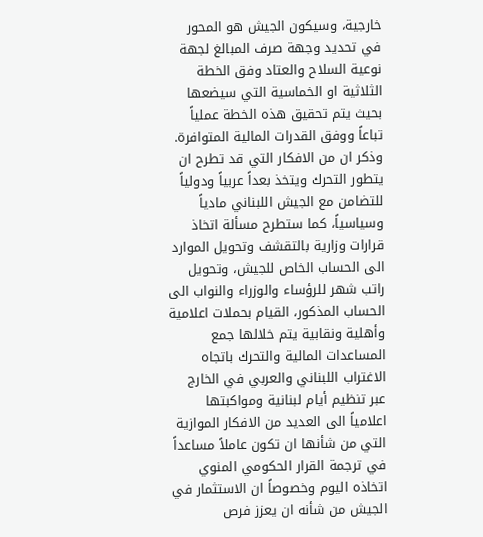خارجية، وسيكون الجيش هو المحور في تحديد وجهة صرف المبالغ لجهة نوعية السلاح والعتاد وفق الخطة الثلاثية او الخماسية التي سيضعها بحيث يتم تحقيق هذه الخطة عملياً تباعاً ووفق القدرات المالية المتوافرة.
وذكر ان من الافكار التي قد تطرح ان يتطور التحرك ويتخذ بعداً عربياً ودولياً للتضامن مع الجيش اللبناني مادياً وسياسياً، كما ستطرح مسألة اتخاذ قرارات وزارية بالتقشف وتحويل الموارد الى الحساب الخاص للجيش، وتحويل راتب شهر للرؤساء والوزراء والنواب الى الحساب المذكور، القيام بحملات اعلامية وأهلية ونقابية يتم خلالها جمع المساعدات المالية والتحرك باتجاه الاغتراب اللبناني والعربي في الخارج عبر تنظيم أيام لبنانية ومواكبتها اعلامياً الى العديد من الافكار الموازية التي من شأنها ان تكون عاملاً مساعداً في ترجمة القرار الحكومي المنوي اتخاذه اليوم وخصوصاً ان الاستثمار في الجيش من شأنه ان يعزز فرص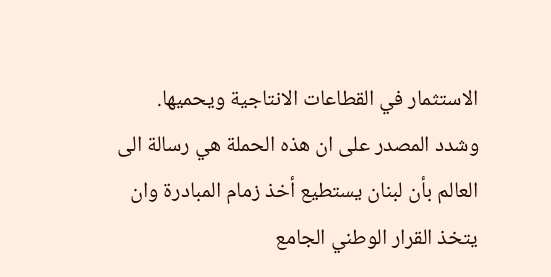الاستثمار في القطاعات الانتاجية ويحميها.
وشدد المصدر على ان هذه الحملة هي رسالة الى العالم بأن لبنان يستطيع أخذ زمام المبادرة وان يتخذ القرار الوطني الجامع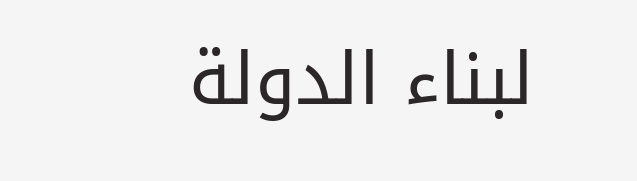لبناء الدولة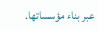عبر بناء مؤسساتها.